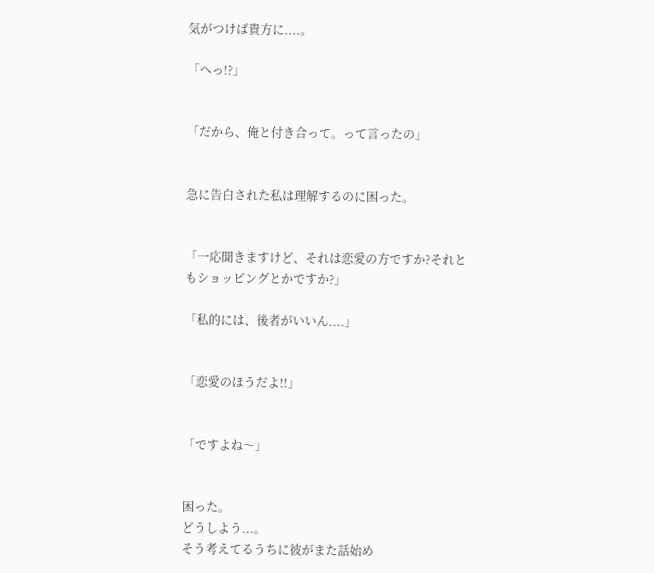気がつけば貴方に....。

「へっ!?」


「だから、俺と付き合って。って言ったの」


急に告白された私は理解するのに困った。


「一応聞きますけど、それは恋愛の方ですか?それともショッピングとかですか?」

「私的には、後者がいいん....」


「恋愛のほうだよ!!」


「ですよね〜」


困った。
どうしよう...。
そう考えてるうちに彼がまた話始め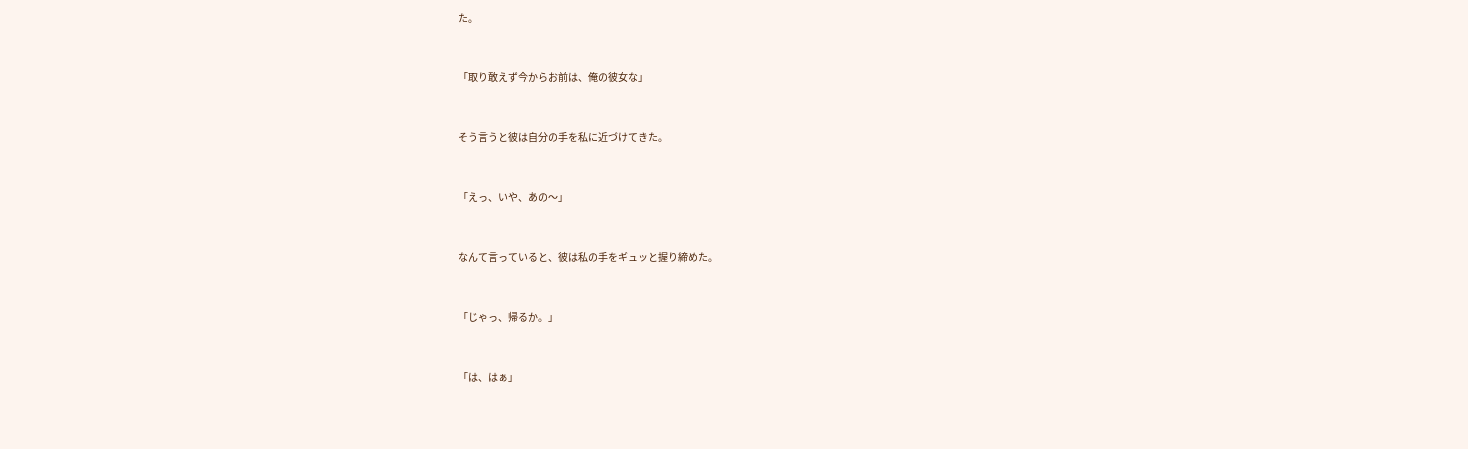た。


「取り敢えず今からお前は、俺の彼女な」


そう言うと彼は自分の手を私に近づけてきた。


「えっ、いや、あの〜」


なんて言っていると、彼は私の手をギュッと握り締めた。


「じゃっ、帰るか。」


「は、はぁ」